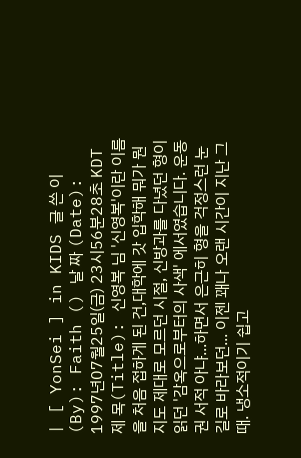| [ YonSei ] in KIDS 글 쓴 이(By): Faith () 날 짜 (Date): 1997년07월25일(금) 23시56분28초 KDT 제 목(Title): 신영복 님 '신영복'이란 이름을 처음 접하게 된 건,대학에 갓 입학해 뭐가 뭔지도 제대로 모르던 시절, 신방과를 다녔던 형이 읽던 '감옥으로부터의 사색' 에서였습니다. 운동권 서적 아냐...하면서 은근히 형을 걱정스런 눈길로 바라보던... 이젠 꽤나 오랜 시간이 지난 그때. 냉소적이기 쉽고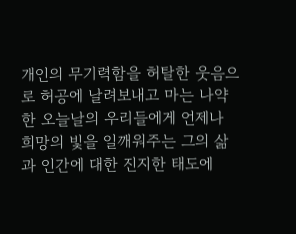개인의 무기력함을 허탈한 웃음으로 허공에 날려보내고 마는 나약한 오늘날의 우리들에게 언제나 희망의 빛을 일깨워주는 그의 삶과 인간에 대한 진지한 태도에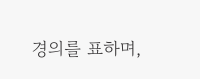경의를 표하며,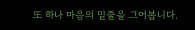또 하나 마음의 밑줄을 그어봅니다.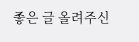좋은 글 올려주신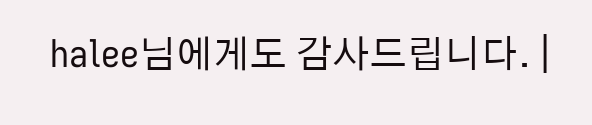halee님에게도 감사드립니다. |